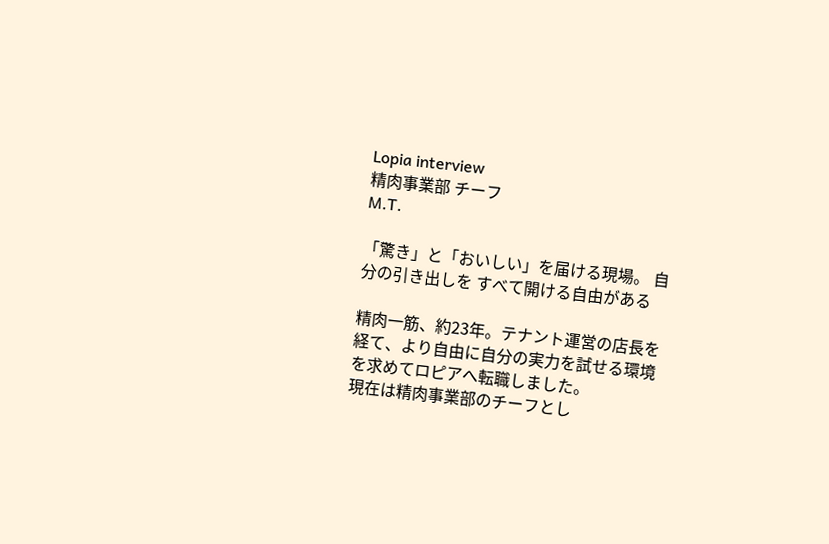Lopia interview
精肉事業部 チーフ
M.T.

「驚き」と「おいしい」を届ける現場。 自分の引き出しを すべて開ける自由がある

精肉一筋、約23年。テナント運営の店長を経て、より自由に自分の実力を試せる環境を求めてロピアへ転職しました。
現在は精肉事業部のチーフとし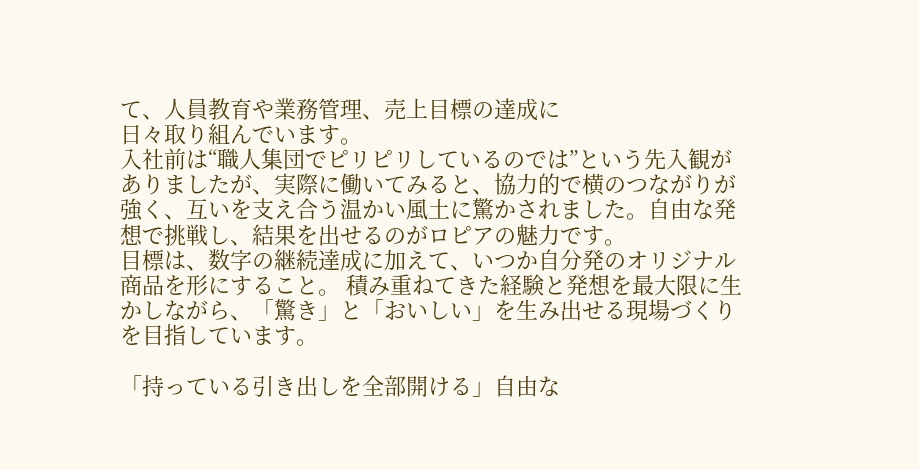て、人員教育や業務管理、売上目標の達成に
日々取り組んでいます。
入社前は“職人集団でピリピリしているのでは”という先入観がありましたが、実際に働いてみると、協力的で横のつながりが強く、互いを支え合う温かい風土に驚かされました。自由な発想で挑戦し、結果を出せるのがロピアの魅力です。
目標は、数字の継続達成に加えて、いつか自分発のオリジナル商品を形にすること。 積み重ねてきた経験と発想を最大限に生かしながら、「驚き」と「おいしい」を生み出せる現場づくりを目指しています。

「持っている引き出しを全部開ける」自由な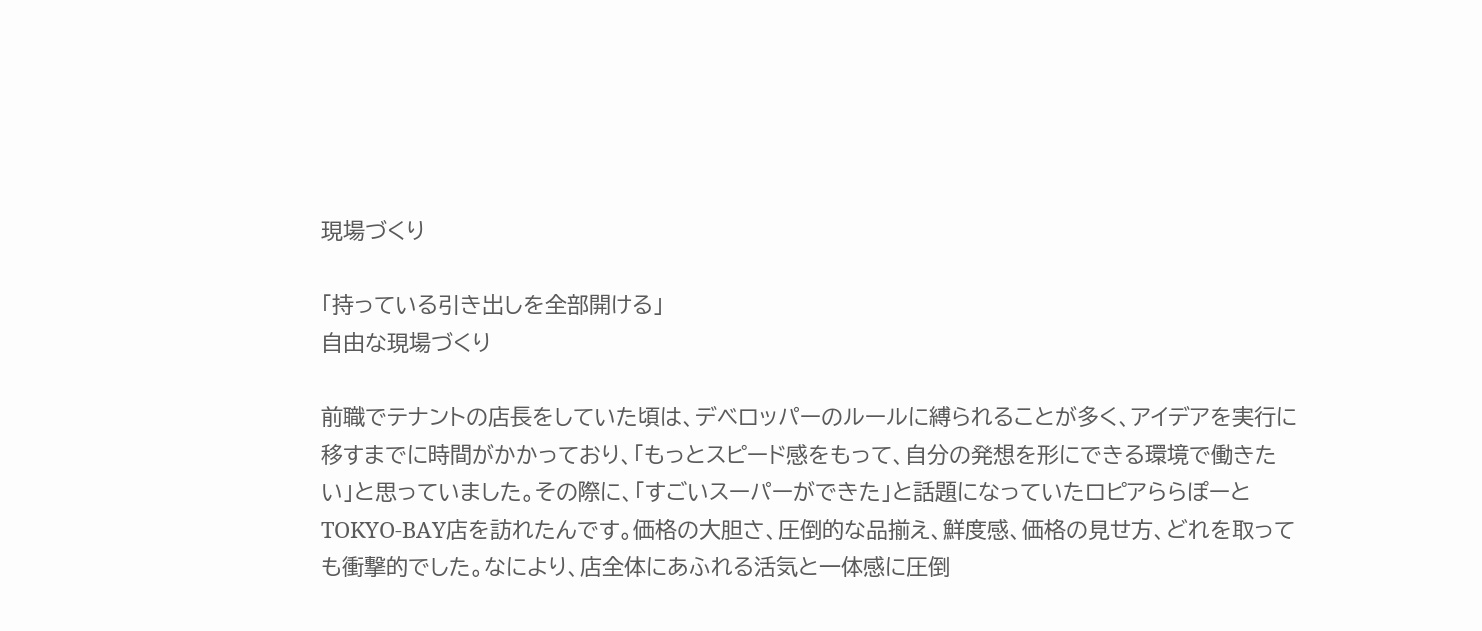現場づくり

「持っている引き出しを全部開ける」
自由な現場づくり

前職でテナントの店長をしていた頃は、デベロッパーのルールに縛られることが多く、アイデアを実行に移すまでに時間がかかっており、「もっとスピード感をもって、自分の発想を形にできる環境で働きたい」と思っていました。その際に、「すごいスーパーができた」と話題になっていたロピアららぽーとTOKYO-BAY店を訪れたんです。価格の大胆さ、圧倒的な品揃え、鮮度感、価格の見せ方、どれを取っても衝撃的でした。なにより、店全体にあふれる活気と一体感に圧倒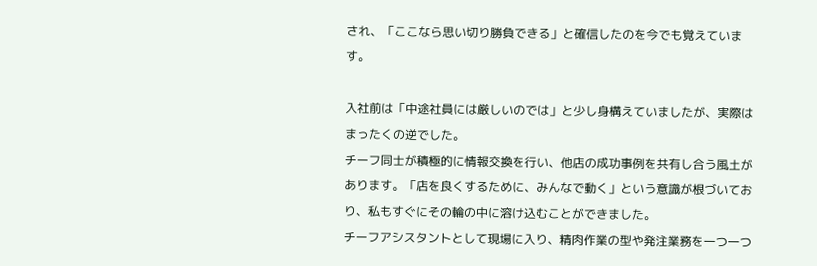され、「ここなら思い切り勝負できる」と確信したのを今でも覚えています。

入社前は「中途社員には厳しいのでは」と少し身構えていましたが、実際はまったくの逆でした。
チーフ同士が積極的に情報交換を行い、他店の成功事例を共有し合う風土があります。「店を良くするために、みんなで動く」という意識が根づいており、私もすぐにその輪の中に溶け込むことができました。
チーフアシスタントとして現場に入り、精肉作業の型や発注業務を一つ一つ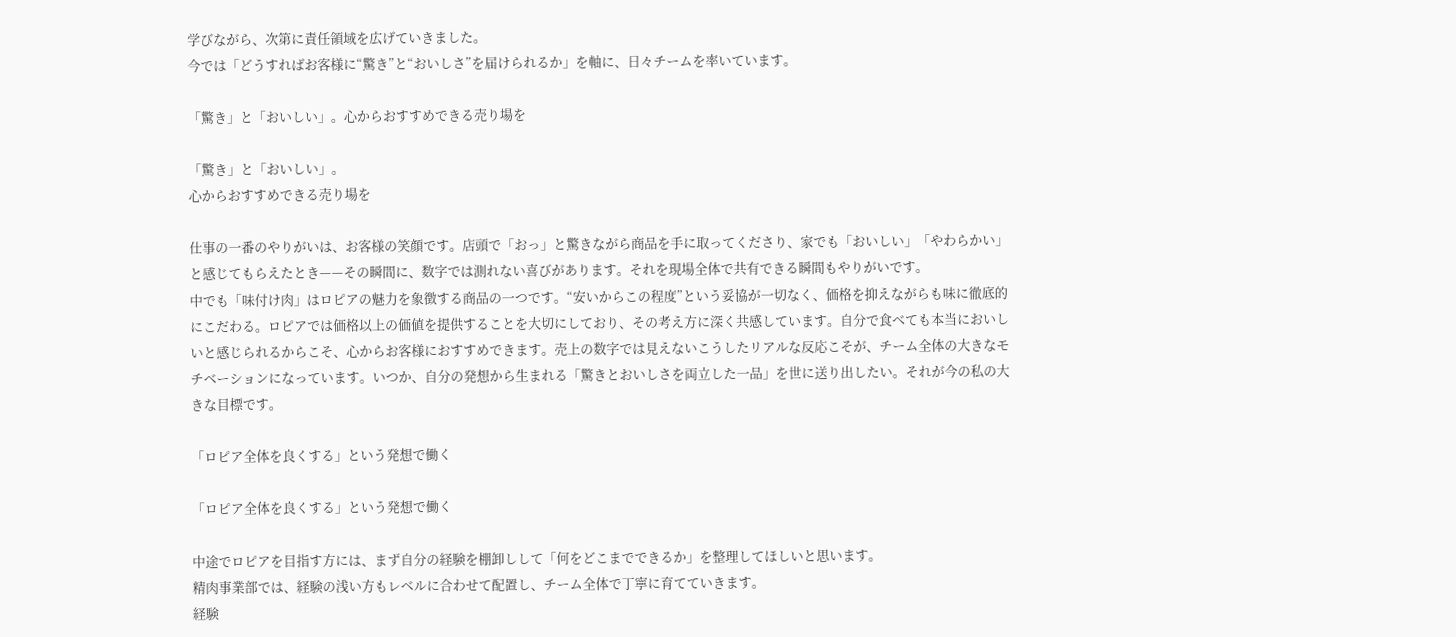学びながら、次第に責任領域を広げていきました。
今では「どうすればお客様に“驚き”と“おいしさ”を届けられるか」を軸に、日々チームを率いています。

「驚き」と「おいしい」。心からおすすめできる売り場を

「驚き」と「おいしい」。
心からおすすめできる売り場を

仕事の一番のやりがいは、お客様の笑顔です。店頭で「おっ」と驚きながら商品を手に取ってくださり、家でも「おいしい」「やわらかい」と感じてもらえたとき——その瞬間に、数字では測れない喜びがあります。それを現場全体で共有できる瞬間もやりがいです。
中でも「味付け肉」はロピアの魅力を象徴する商品の一つです。“安いからこの程度”という妥協が一切なく、価格を抑えながらも味に徹底的にこだわる。ロピアでは価格以上の価値を提供することを大切にしており、その考え方に深く共感しています。自分で食べても本当においしいと感じられるからこそ、心からお客様におすすめできます。売上の数字では見えないこうしたリアルな反応こそが、チーム全体の大きなモチベーションになっています。いつか、自分の発想から生まれる「驚きとおいしさを両立した一品」を世に送り出したい。それが今の私の大きな目標です。

「ロピア全体を良くする」という発想で働く

「ロピア全体を良くする」という発想で働く

中途でロピアを目指す方には、まず自分の経験を棚卸しして「何をどこまでできるか」を整理してほしいと思います。
精肉事業部では、経験の浅い方もレベルに合わせて配置し、チーム全体で丁寧に育てていきます。
経験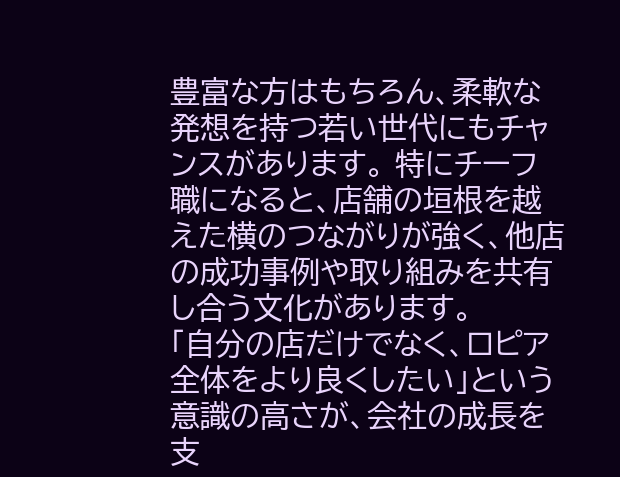豊富な方はもちろん、柔軟な発想を持つ若い世代にもチャンスがあります。 特にチーフ職になると、店舗の垣根を越えた横のつながりが強く、他店の成功事例や取り組みを共有し合う文化があります。
「自分の店だけでなく、ロピア全体をより良くしたい」という意識の高さが、会社の成長を支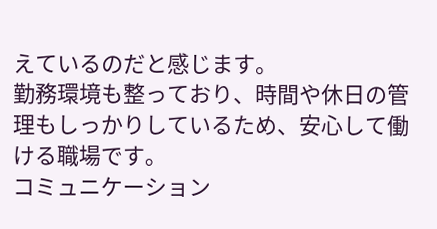えているのだと感じます。
勤務環境も整っており、時間や休日の管理もしっかりしているため、安心して働ける職場です。
コミュニケーション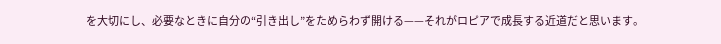を大切にし、必要なときに自分の“引き出し”をためらわず開ける——それがロピアで成長する近道だと思います。